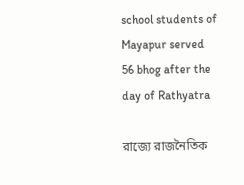school students of Mayapur served 56 bhog after the day of Rathyatra

রাজ্যে রাজনৈতিক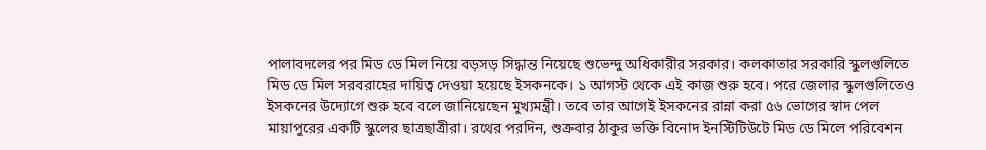পালাবদলের পর মিড ডে মিল নিয়ে বড়সড় সিদ্ধান্ত নিয়েছে শুভেন্দু অধিকারীর সরকার। কলকাতার সরকারি স্কুলগুলিতে মিড ডে মিল সরবরাহের দায়িত্ব দেওয়া হয়েছে ইসকনকে। ১ আগস্ট থেকে এই কাজ শুরু হবে। পরে জেলার স্কুলগুলিতেও ইসকনের উদ্যোগে শুরু হবে বলে জানিয়েছেন মুখ্যমন্ত্রী। তবে তার আগেই ইসকনের রান্না করা ৫৬ ভোগের স্বাদ পেল মায়াপুরের একটি স্কুলের ছাত্রছাত্রীরা। রথের পরদিন, শুক্রবার ঠাকুর ভক্তি বিনোদ ইনস্টিটিউটে মিড ডে মিলে পরিবেশন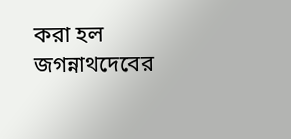করা হল জগন্নাথদেবের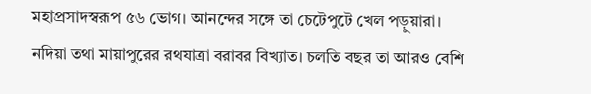মহাপ্রসাদস্বরূপ ৫৬ ভোগ। আনন্দের সঙ্গে তা চেটেপুটে খেল পড়ুয়ারা।
নদিয়া তথা মায়াপুরের রথযাত্রা বরাবর বিখ্যাত। চলতি বছর তা আরও বেশি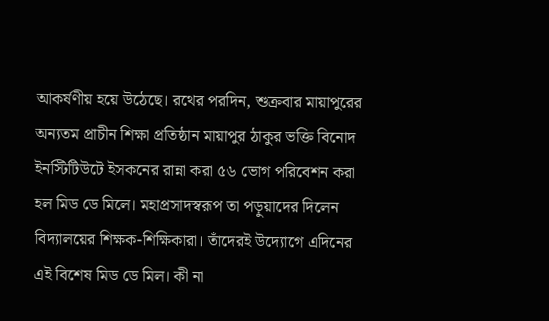আকর্ষণীয় হয়ে উঠেছে। রথের পরদিন, শুক্রবার মায়াপুরের অন্যতম প্রাচীন শিক্ষা প্রতিষ্ঠান মায়াপুর ঠাকুর ভক্তি বিনোদ ইনস্টিটিউটে ইসকনের রান্না করা ৫৬ ভোগ পরিবেশন করা হল মিড ডে মিলে। মহাপ্রসাদস্বরূপ তা পড়ুয়াদের দিলেন বিদ্যালয়ের শিক্ষক-শিক্ষিকারা। তাঁদেরই উদ্যোগে এদিনের এই বিশেষ মিড ডে মিল। কী না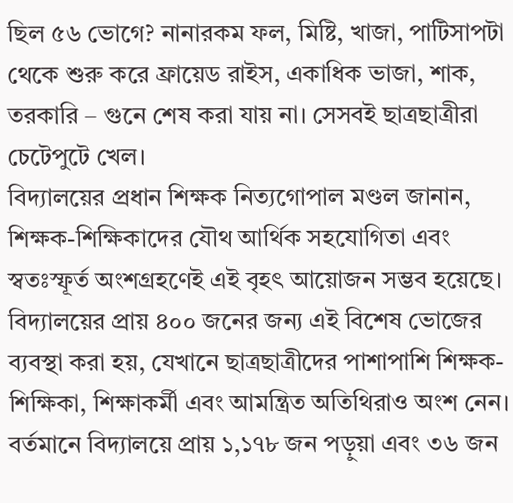ছিল ৫৬ ভোগে? নানারকম ফল, মিষ্টি, খাজা, পাটিসাপটা থেকে শুরু করে ফ্রায়েড রাইস, একাধিক ভাজা, শাক, তরকারি – গুনে শেষ করা যায় না। সেসবই ছাত্রছাত্রীরা চেটেপুটে খেল।
বিদ্যালয়ের প্রধান শিক্ষক নিত্যগোপাল মণ্ডল জানান, শিক্ষক-শিক্ষিকাদের যৌথ আর্থিক সহযোগিতা এবং স্বতঃস্ফূর্ত অংশগ্রহণেই এই বৃহৎ আয়োজন সম্ভব হয়েছে। বিদ্যালয়ের প্রায় ৪০০ জনের জন্য এই বিশেষ ভোজের ব্যবস্থা করা হয়, যেখানে ছাত্রছাত্রীদের পাশাপাশি শিক্ষক-শিক্ষিকা, শিক্ষাকর্মী এবং আমন্ত্রিত অতিথিরাও অংশ নেন। বর্তমানে বিদ্যালয়ে প্রায় ১,১৭৮ জন পড়ুয়া এবং ৩৬ জন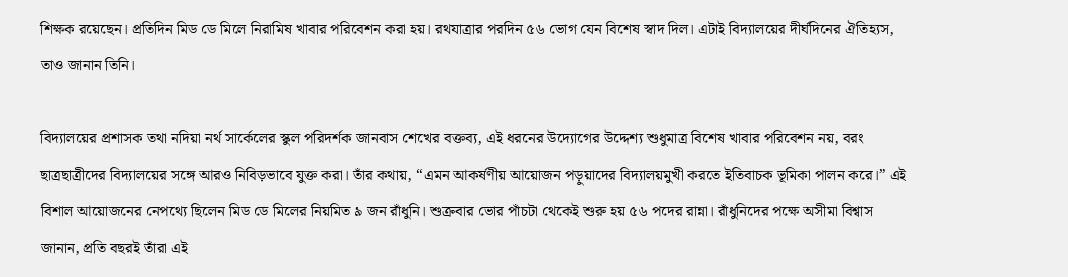শিক্ষক রয়েছেন। প্রতিদিন মিড ডে মিলে নিরামিষ খাবার পরিবেশন করা হয়। রথযাত্রার পরদিন ৫৬ ভোগ যেন বিশেষ স্বাদ দিল। এটাই বিদ্যালয়ের দীর্ঘদিনের ঐতিহ্যস, তাও জানান তিনি।

বিদ্যালয়ের প্রশাসক তথা নদিয়া নর্থ সার্কেলের স্কুল পরিদর্শক জানবাস শেখের বক্তব্য, এই ধরনের উদ্যোগের উদ্দেশ্য শুধুমাত্র বিশেষ খাবার পরিবেশন নয়, বরং ছাত্রছাত্রীদের বিদ্যালয়ের সঙ্গে আরও নিবিড়ভাবে যুক্ত করা। তাঁর কথায়, ‘‘এমন আকর্ষণীয় আয়োজন পড়ুয়াদের বিদ্যালয়মুখী করতে ইতিবাচক ভূমিকা পালন করে।” এই বিশাল আয়োজনের নেপথ্যে ছিলেন মিড ডে মিলের নিয়মিত ৯ জন রাঁধুনি। শুক্রবার ভোর পাঁচটা থেকেই শুরু হয় ৫৬ পদের রান্না। রাঁধুনিদের পক্ষে অসীমা বিশ্বাস জানান, প্রতি বছরই তাঁরা এই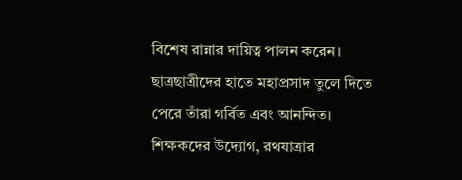বিশেষ রান্নার দায়িত্ব পালন করেন। ছাত্রছাত্রীদের হাতে মহাপ্রসাদ তুলে দিতে পেরে তাঁরা গর্বিত এবং আনন্দিত। শিক্ষকদের উদ্যোগ, রথযাত্রার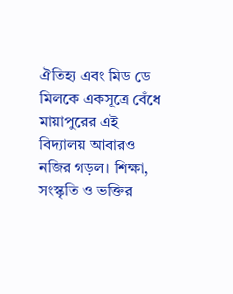ঐতিহ্য এবং মিড ডে মিলকে একসূত্রে বেঁধে মায়াপুরের এই বিদ্যালয় আবারও নজির গড়ল। শিক্ষা, সংস্কৃতি ও ভক্তির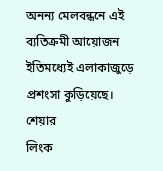অনন্য মেলবন্ধনে এই ব্যতিক্রমী আয়োজন ইতিমধ্যেই এলাকাজুড়ে প্রশংসা কুড়িয়েছে।
শেয়ার
লিংক